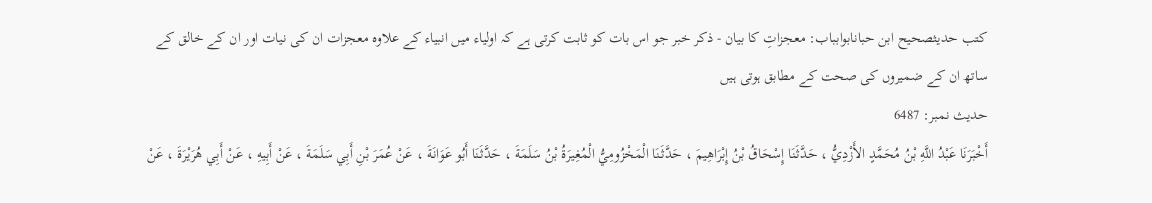کتب حدیثصحیح ابن حبانابوابباب: معجزاتِ کا بیان - ذکر خبر جو اس بات کو ثابت کرتی ہے کہ اولیاء میں انبیاء کے علاوہ معجزات ان کی نیات اور ان کے خالق کے ساتھ ان کے ضمیروں کی صحت کے مطابق ہوتی ہیں
حدیث نمبر: 6487
أَخْبَرَنَا عَبْدُ اللَّهِ بْنُ مُحَمَّدٍ الأَزْدِيُّ ، حَدَّثَنَا إِسْحَاقُ بْنُ إِبْرَاهِيمَ ، حَدَّثَنَا الْمَخْزُومِيُّ الْمُغِيرَةُ بْنُ سَلَمَةَ ، حَدَّثَنَا أَبُو عَوَانَةَ ، عَنْ عُمَرَ بْنِ أَبِي سَلَمَةَ ، عَنْ أَبِيهِ ، عَنْ أَبِي هُرَيْرَةَ ، عَنْ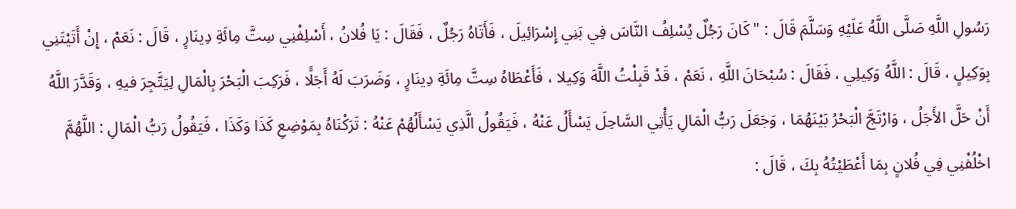رَسُولِ اللَّهِ صَلَّى اللَّهُ عَلَيْهِ وَسَلَّمَ قَالَ : " كَانَ رَجُلٌ يُسْلِفُ النَّاسَ فِي بَنِي إِسْرَائِيلَ ، فَأَتَاهُ رَجُلٌ ، فَقَالَ : يَا فُلانُ ، أَسْلِفْنِي سِتَّ مِائَةِ دِينَارٍ ، قَالَ : نَعَمْ ، إِنْ أَتَيْتَنِي بِوَكِيلٍ ، قَالَ : اللَّهُ وَكِيلِي ، فَقَالَ : سُبْحَانَ اللَّهِ ، نَعَمْ ، قَدْ قَبِلْتُ اللَّهَ وَكِيلا ، فَأَعْطَاهُ سِتَّ مِائَةِ دِينَارٍ ، وَضَرَبَ لَهُ أَجَلًَا ، فَرَكِبَ الْبَحْرَ بِالْمَالِ لِيَتَّجِرَ فيهِ ، وَقَدَّرَ اللَّهُ أَنْ حَلَّ الأَجَلُ ، وَارْتَجَّ الْبَحْرُ بَيْنَهُمَا ، وَجَعَلَ رَبُّ الْمَالِ يَأْتِي السَّاحِلَ يَسْأَلُ عَنْهُ ، فَيَقُولُ الَّذِي يَسْأَلُهُمْ عَنْهُ : تَرَكْنَاهُ بِمَوْضِعِ كَذَا وَكَذَا ، فَيَقُولُ رَبُّ الْمَالِ : اللَّهُمَّ اخْلُفْنِي فِي فُلانٍ بِمَا أَعْطَيْتُهُ بِكَ ، قَالَ :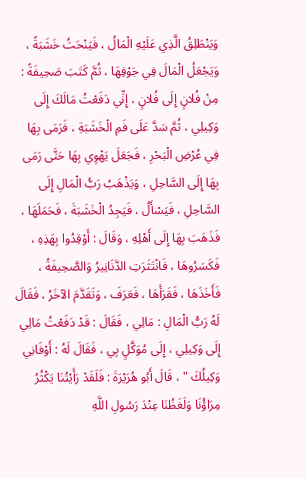وَيَنْطَلِقُ الَّذِي عَلَيْهِ الْمَالُ ، فَيَنْحَتُ خَشَبَةً ، وَيَجْعَلُ الْمَالَ فِي جَوْفِهَا ، ثُمَّ كَتَبَ صَحِيفَةً : مِنْ فُلانٍ إِلَى فُلانٍ ، إِنِّي دَفَعْتُ مَالَكَ إِلَى وَكِيلِي ، ثُمَّ سَدَّ عَلَى فَمِ الْخَشَبَةِ ، فَرَمَى بِهَا فِي عُرْضِ الْبَحْرِ ، فَجَعَلَ يَهْوِي بِهَا حَتَّى رَمَى بِهَا إِلَى السَّاحِلِ ، وَيَذْهَبُ رَبُّ الْمَالِ إِلَى السَّاحِلِ ، فَيَسْأَلُ ، فَيَجِدُ الْخَشَبَةَ ، فَحَمَلَهَا ، فَذَهَبَ بِهَا إِلَى أَهْلِهِ ، وَقَالَ : أَوْقِدُوا بِهَذِهِ ، فَكَسَرُوهَا ، فَانْتَثَرَتِ الدَّنَانِيرُ وَالصَّحِيفَةُ ، فَأَخَذَهَا ، فَقَرَأَهَا ، فَعَرَفَ ، وَتَقَدَّمَ الآخَرُ ، فَقَالَ لَهُ رَبُّ الْمَالِ : مَالِي ، فَقَالَ : قَدْ دَفَعْتُ مَالِي إِلَى وَكِيلِي ، إِلَى مُوَكَّلٍ بِي ، فَقَالَ لَهُ : أَوْفَانِي وَكِيلُكَ " ، قَالَ أَبُو هُرَيْرَةَ : فَلَقَدْ رَأَيْتُنَا يَكْثُرُ مِرَاؤُنَا وَلَغَظُنَا عِنْدَ رَسُولِ اللَّهِ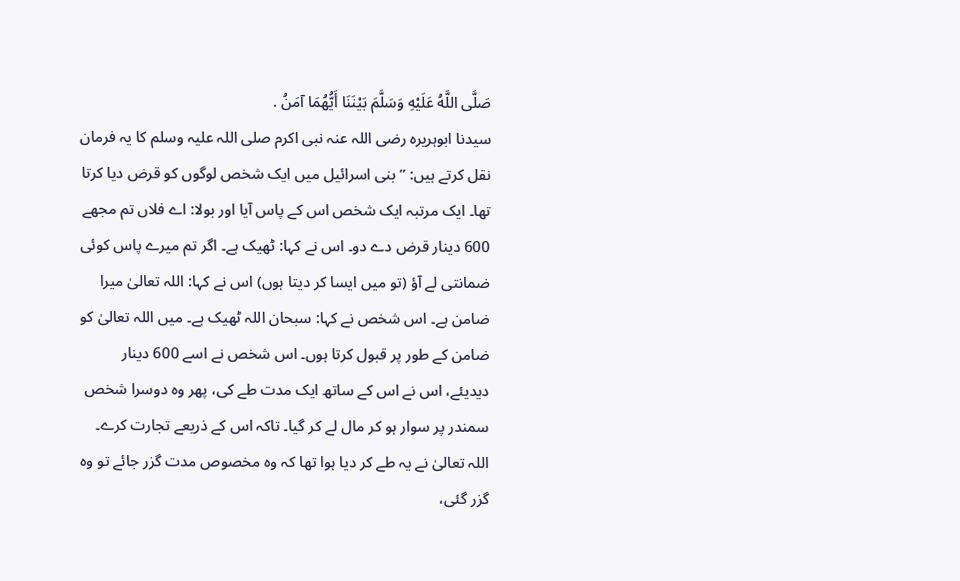صَلَّى اللَّهُ عَلَيْهِ وَسَلَّمَ بَيْنَنَا أَيُّهُمَا آمَنُ .
سیدنا ابوہریرہ رضی اللہ عنہ نبی اکرم صلی اللہ علیہ وسلم کا یہ فرمان نقل کرتے ہیں: ” بنی اسرائیل میں ایک شخص لوگوں کو قرض دیا کرتا تھا۔ ایک مرتبہ ایک شخص اس کے پاس آیا اور بولا: اے فلاں تم مجھے 600 دینار قرض دے دو۔ اس نے کہا: ٹھیک ہے۔ اگر تم میرے پاس کوئی ضمانتی لے آؤ (تو میں ایسا کر دیتا ہوں) اس نے کہا: اللہ تعالیٰ میرا ضامن ہے۔ اس شخص نے کہا: سبحان اللہ ٹھیک ہے۔ میں اللہ تعالیٰ کو ضامن کے طور پر قبول کرتا ہوں۔ اس شخص نے اسے 600 دینار دیدیئے، اس نے اس کے ساتھ ایک مدت طے کی، پھر وہ دوسرا شخص سمندر پر سوار ہو کر مال لے کر گیا۔ تاکہ اس کے ذریعے تجارت کرے۔ اللہ تعالیٰ نے یہ طے کر دیا ہوا تھا کہ وہ مخصوص مدت گزر جائے تو وہ گزر گئی،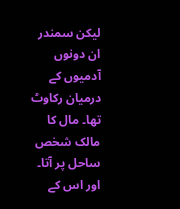لیکن سمندر ان دونوں آدمیوں کے درمیان رکاوٹ تھا۔ مال کا مالک شخص ساحل پر آتا۔ اور اس کے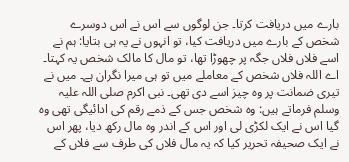بارے میں دریافت کرتا۔ جن لوگوں سے اس نے اس دوسرے شخص کے بارے میں دریافت کیا، تو انہوں نے یہ ہی بتایا: ہم نے اسے فلاں فلاں جگہ پر چھوڑا تھا، تو مال کا مالک شخص یہ کہتا۔ اے اللہ فلاں شخص کے معاملے میں تو ہی میرا نگران ہے۔ میں نے تیری ضمانت پر وہ چیز اسے دی تھی۔ نبی اکرم صلی اللہ علیہ وسلم فرماتے ہیں: وہ شخص جس کے ذمے رقم کی ادائیگی تھی وہ گیا اس نے ایک لکڑی لی اور اس کے اندر وہ مال رکھ دیا، پھر اس نے ایک صحیفہ تحریر کیا کہ یہ مال فلاں کی طرف سے فلاں کے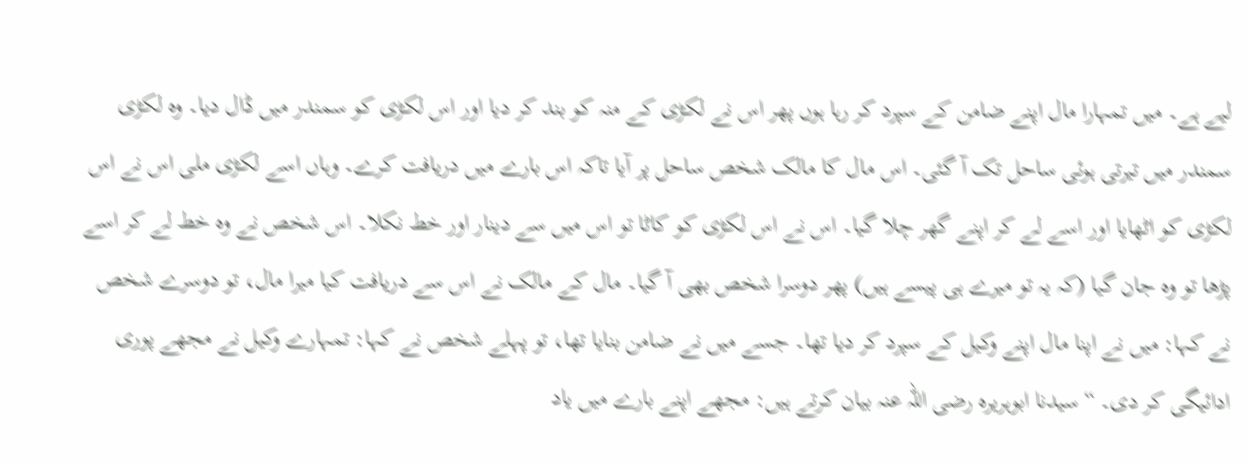لیے ہے۔ میں تمہارا مال اپنے ضامن کے سپرد کر رہا ہوں پھر اس نے لکڑی کے منہ کو بند کر دیا اور اس لکڑی کو سمندر میں ڈال دیا۔ وہ لکڑی سمندر میں تیرتی ہوئی ساحل تک آ گئی۔ اس مال کا مالک شخص ساحل پر آیا تاکہ اس بارے میں دریافت کرے۔ وہاں اسے لکڑی ملی اس نے اس لکڑی کو اٹھایا اور اسے لے کر اپنے گھر چلا گیا۔ اس نے اس لکڑی کو کاٹا تو اس میں سے دینار اور خط نکلا۔ اس شخص نے وہ خط لے کر اسے پڑھا تو وہ جان گیا (کہ یہ تو میرے ہی پیسے ہیں) پھر دوسرا شخص بھی آ گیا۔ مال کے مالک نے اس سے دریافت کیا میرا مال، تو دوسرے شخص نے کہا: میں نے اپنا مال اپنے وکیل کے سپرد کر دیا تھا۔ جسے میں نے ضامن بنایا تھا، تو پہلے شخص نے کہا: تمہارے وکیل نے مجھے پوری ادائیگی کر دی۔ “ سیدنا ابوہریرہ رضی اللہ عنہ بیان کرتے ہیں: مجھے اپنے بارے میں یاد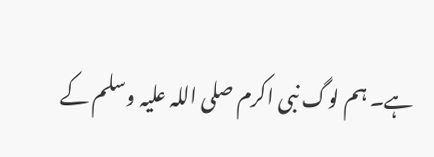ہے۔ ہم لوگ نبی اکرم صلی اللہ علیہ وسلم کے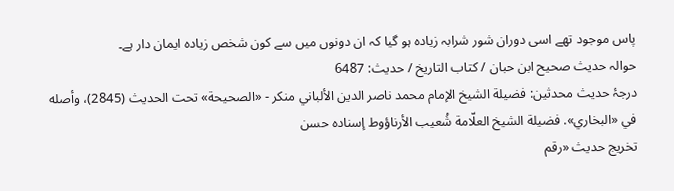پاس موجود تھے اسی دوران شور شرابہ زیادہ ہو گیا کہ ان دونوں میں سے کون شخص زیادہ ایمان دار ہے۔
حوالہ حدیث صحیح ابن حبان / كتاب التاريخ / حدیث: 6487
درجۂ حدیث محدثین: فضيلة الشيخ الإمام محمد ناصر الدين الألباني منكر - «الصحيحة» تحت الحديث (2845)، وأصله في «البخاري». فضيلة الشيخ العلّامة شُعيب الأرناؤوط إسناده حسن
تخریج حدیث «رقم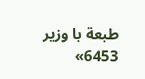طبعة با وزير 6453»